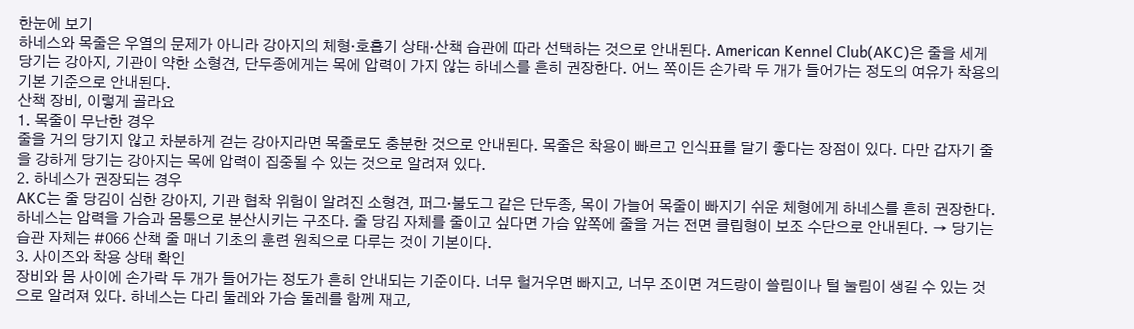한눈에 보기
하네스와 목줄은 우열의 문제가 아니라 강아지의 체형·호흡기 상태·산책 습관에 따라 선택하는 것으로 안내된다. American Kennel Club(AKC)은 줄을 세게 당기는 강아지, 기관이 약한 소형견, 단두종에게는 목에 압력이 가지 않는 하네스를 흔히 권장한다. 어느 쪽이든 손가락 두 개가 들어가는 정도의 여유가 착용의 기본 기준으로 안내된다.
산책 장비, 이렇게 골라요
1. 목줄이 무난한 경우
줄을 거의 당기지 않고 차분하게 걷는 강아지라면 목줄로도 충분한 것으로 안내된다. 목줄은 착용이 빠르고 인식표를 달기 좋다는 장점이 있다. 다만 갑자기 줄을 강하게 당기는 강아지는 목에 압력이 집중될 수 있는 것으로 알려져 있다.
2. 하네스가 권장되는 경우
AKC는 줄 당김이 심한 강아지, 기관 협착 위험이 알려진 소형견, 퍼그·불도그 같은 단두종, 목이 가늘어 목줄이 빠지기 쉬운 체형에게 하네스를 흔히 권장한다. 하네스는 압력을 가슴과 몸통으로 분산시키는 구조다. 줄 당김 자체를 줄이고 싶다면 가슴 앞쪽에 줄을 거는 전면 클립형이 보조 수단으로 안내된다. → 당기는 습관 자체는 #066 산책 줄 매너 기초의 훈련 원칙으로 다루는 것이 기본이다.
3. 사이즈와 착용 상태 확인
장비와 몸 사이에 손가락 두 개가 들어가는 정도가 흔히 안내되는 기준이다. 너무 헐거우면 빠지고, 너무 조이면 겨드랑이 쓸림이나 털 눌림이 생길 수 있는 것으로 알려져 있다. 하네스는 다리 둘레와 가슴 둘레를 함께 재고,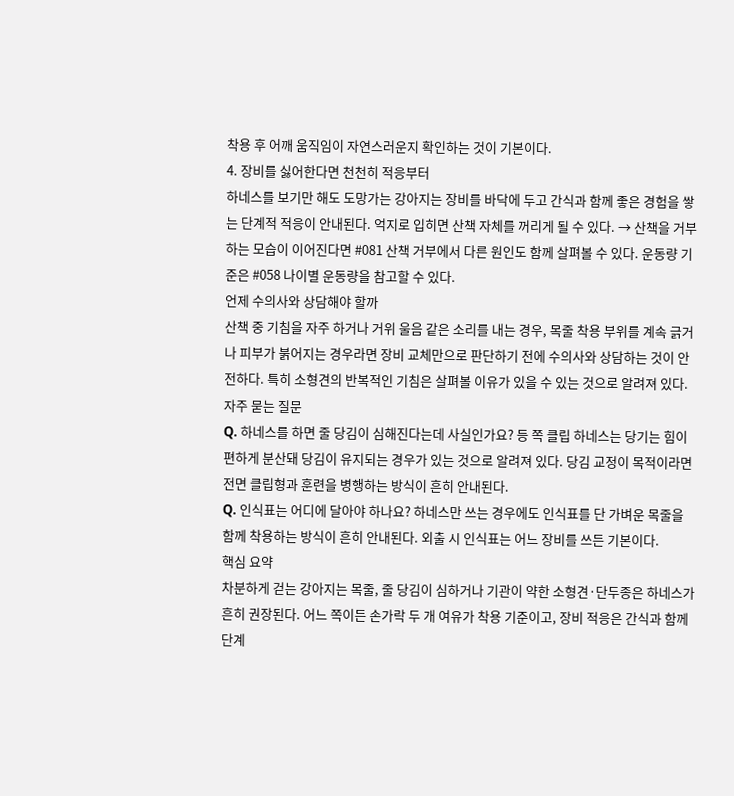착용 후 어깨 움직임이 자연스러운지 확인하는 것이 기본이다.
4. 장비를 싫어한다면 천천히 적응부터
하네스를 보기만 해도 도망가는 강아지는 장비를 바닥에 두고 간식과 함께 좋은 경험을 쌓는 단계적 적응이 안내된다. 억지로 입히면 산책 자체를 꺼리게 될 수 있다. → 산책을 거부하는 모습이 이어진다면 #081 산책 거부에서 다른 원인도 함께 살펴볼 수 있다. 운동량 기준은 #058 나이별 운동량을 참고할 수 있다.
언제 수의사와 상담해야 할까
산책 중 기침을 자주 하거나 거위 울음 같은 소리를 내는 경우, 목줄 착용 부위를 계속 긁거나 피부가 붉어지는 경우라면 장비 교체만으로 판단하기 전에 수의사와 상담하는 것이 안전하다. 특히 소형견의 반복적인 기침은 살펴볼 이유가 있을 수 있는 것으로 알려져 있다.
자주 묻는 질문
Q. 하네스를 하면 줄 당김이 심해진다는데 사실인가요? 등 쪽 클립 하네스는 당기는 힘이 편하게 분산돼 당김이 유지되는 경우가 있는 것으로 알려져 있다. 당김 교정이 목적이라면 전면 클립형과 훈련을 병행하는 방식이 흔히 안내된다.
Q. 인식표는 어디에 달아야 하나요? 하네스만 쓰는 경우에도 인식표를 단 가벼운 목줄을 함께 착용하는 방식이 흔히 안내된다. 외출 시 인식표는 어느 장비를 쓰든 기본이다.
핵심 요약
차분하게 걷는 강아지는 목줄, 줄 당김이 심하거나 기관이 약한 소형견·단두종은 하네스가 흔히 권장된다. 어느 쪽이든 손가락 두 개 여유가 착용 기준이고, 장비 적응은 간식과 함께 단계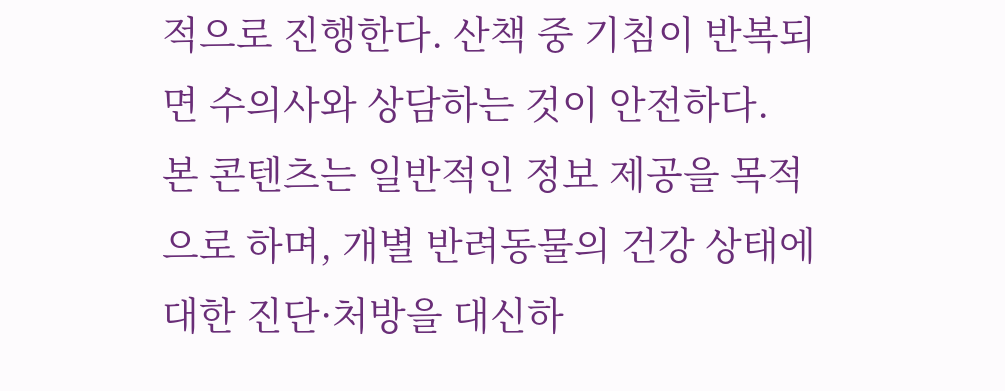적으로 진행한다. 산책 중 기침이 반복되면 수의사와 상담하는 것이 안전하다.
본 콘텐츠는 일반적인 정보 제공을 목적으로 하며, 개별 반려동물의 건강 상태에 대한 진단·처방을 대신하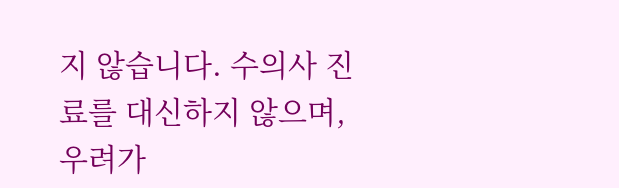지 않습니다. 수의사 진료를 대신하지 않으며, 우려가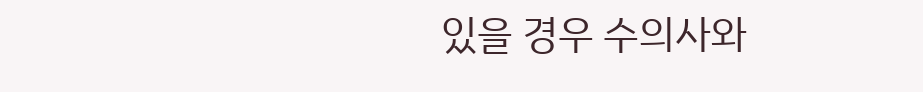있을 경우 수의사와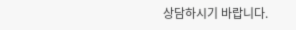상담하시기 바랍니다.